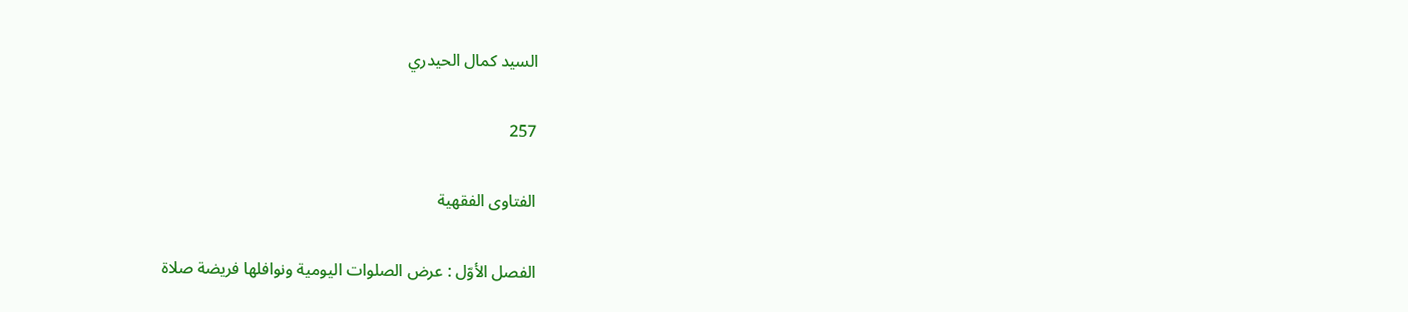السيد كمال الحيدري

257

الفتاوى الفقهية

الفصل الأوّل : عرض الصلوات اليومية ونوافلها فريضة صلاة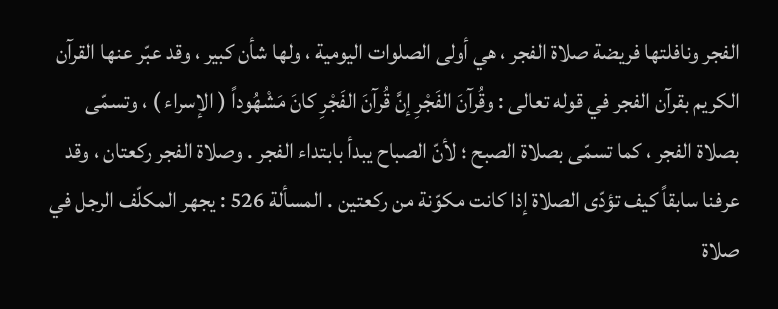الفجر ونافلتها فريضة صلاة الفجر ، هي أولى الصلوات اليومية ، ولها شأن كبير ، وقد عبّر عنها القرآن الكريم بقرآن الفجر في قوله تعالى : وقُرآنَ الفَجْرِ إنَّ قُرآنَ الفَجْرِ كانَ مَشْهُوداً ( الإسراء ) ، وتسمّى بصلاة الفجر ، كما تسمّى بصلاة الصبح ؛ لأنّ الصباح يبدأ بابتداء الفجر . وصلاة الفجر ركعتان ، وقد عرفنا سابقاً كيف تؤدّى الصلاة إذا كانت مكوّنة من ركعتين . المسألة 526 : يجهر المكلّف الرجل في صلاة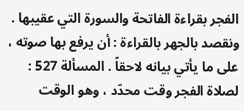الفجر بقراءة الفاتحة والسورة التي عقيبها . ونقصد بالجهر بالقراءة : أن يرفع بها صوته ، على ما يأتي بيانه لاحقاً . المسألة 527 : لصلاة الفجر وقت محدّد ، وهو الوقت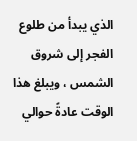الذي يبدأ من طلوع الفجر إلى شروق الشمس ، ويبلغ هذا الوقت عادةً حوالي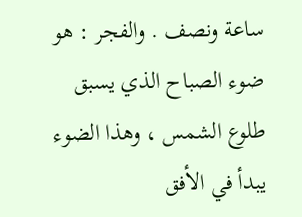ساعة ونصف . والفجر : هو ضوء الصباح الذي يسبق طلوع الشمس ، وهذا الضوء يبدأ في الأفق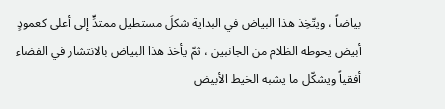بياضاً ، ويتّخِذ هذا البياض في البداية شكلَ مستطيل ممتدٍّ إلى أعلى كعمودٍ أبيض يحوطه الظلام من الجانبين ، ثمّ يأخذ هذا البياض بالانتشار في الفضاء أفقياً ويشكّل ما يشبه الخيط الأبيض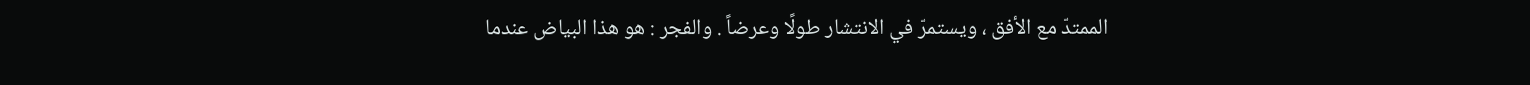الممتدّ مع الأفق ، ويستمرّ في الانتشار طولًا وعرضاً . والفجر : هو هذا البياض عندما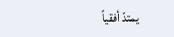يمتدّ أفقياً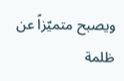ويصبح متميّزاً عن ظلمة